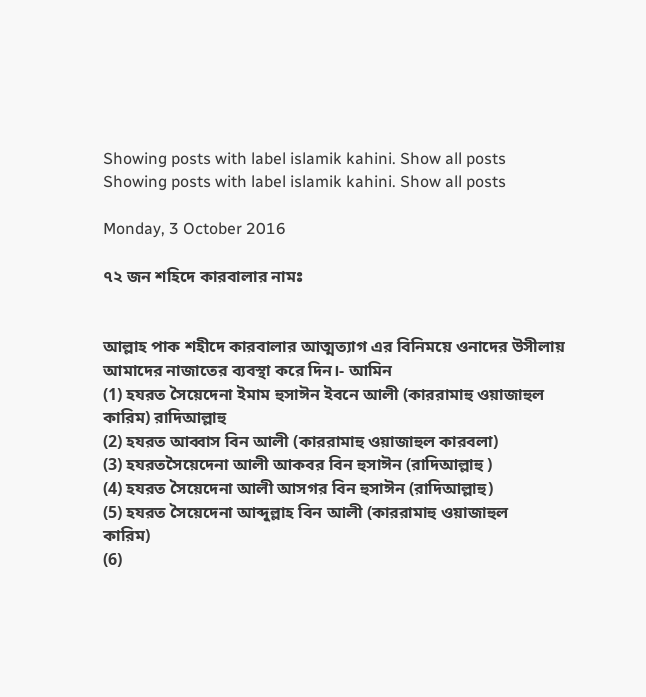Showing posts with label islamik kahini. Show all posts
Showing posts with label islamik kahini. Show all posts

Monday, 3 October 2016

৭২ জন শহিদে কারবালার নামঃ


আল্লাহ পাক শহীদে কারবালার আত্মত্যাগ এর বিনিময়ে ওনাদের উসীলায় আমাদের নাজাতের ব্যবস্থা করে দিন।- আমিন
(1) হযরত সৈয়েদেনা ইমাম হুসাঈন ইবনে আলী (কাররামাহু ওয়াজাহুল
কারিম) রাদিআল্লাহু
(2) হযরত আব্বাস বিন আলী (কাররামাহু ওয়াজাহুল কারবলা)
(3) হযরতসৈয়েদেনা আলী আকবর বিন হুসাঈন (রাদিআল্লাহু )
(4) হযরত সৈয়েদেনা আলী আসগর বিন হুসাঈন (রাদিআল্লাহু)
(5) হযরত সৈয়েদেনা আব্দুল্লাহ বিন আলী (কাররামাহু ওয়াজাহুল
কারিম)
(6)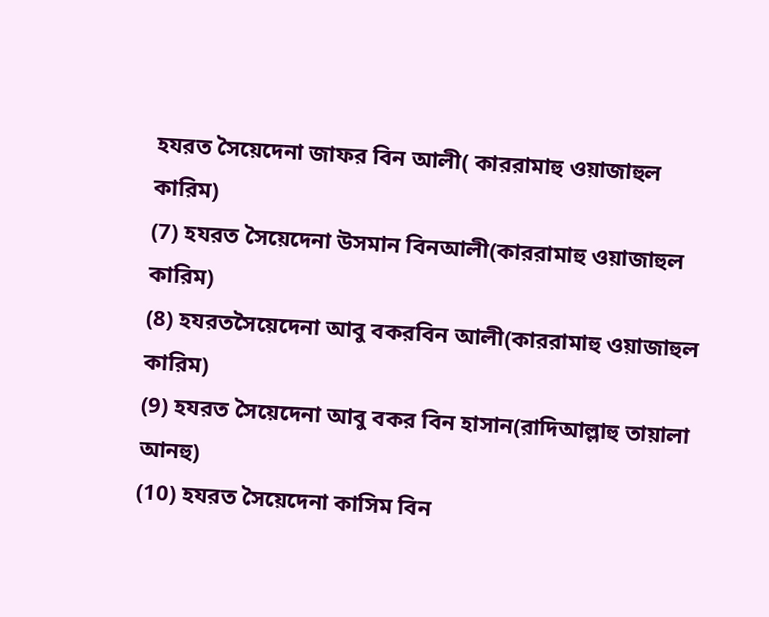হযরত সৈয়েদেনা জাফর বিন আলী( কাররামাহু ওয়াজাহুল কারিম)
(7) হযরত সৈয়েদেনা উসমান বিনআলী(কাররামাহু ওয়াজাহুল কারিম)
(8) হযরতসৈয়েদেনা আবু বকরবিন আলী(কাররামাহু ওয়াজাহুল
কারিম)
(9) হযরত সৈয়েদেনা আবু বকর বিন হাসান(রাদিআল্লাহু তায়ালা
আনহু)
(10) হযরত সৈয়েদেনা কাসিম বিন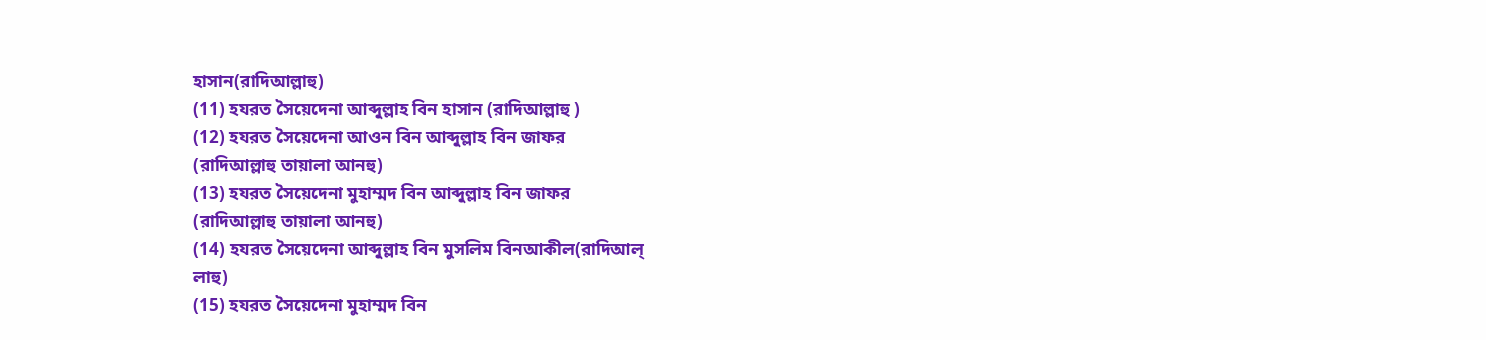হাসান(রাদিআল্লাহু)
(11) হযরত সৈয়েদেনা আব্দুল্লাহ বিন হাসান (রাদিআল্লাহু )
(12) হযরত সৈয়েদেনা আওন বিন আব্দুল্লাহ বিন জাফর
(রাদিআল্লাহু তায়ালা আনহু)
(13) হযরত সৈয়েদেনা মুহাম্মদ বিন আব্দুল্লাহ বিন জাফর
(রাদিআল্লাহু তায়ালা আনহু)
(14) হযরত সৈয়েদেনা আব্দুল্লাহ বিন মুসলিম বিনআকীল(রাদিআল্
লাহু)
(15) হযরত সৈয়েদেনা মুহাম্মদ বিন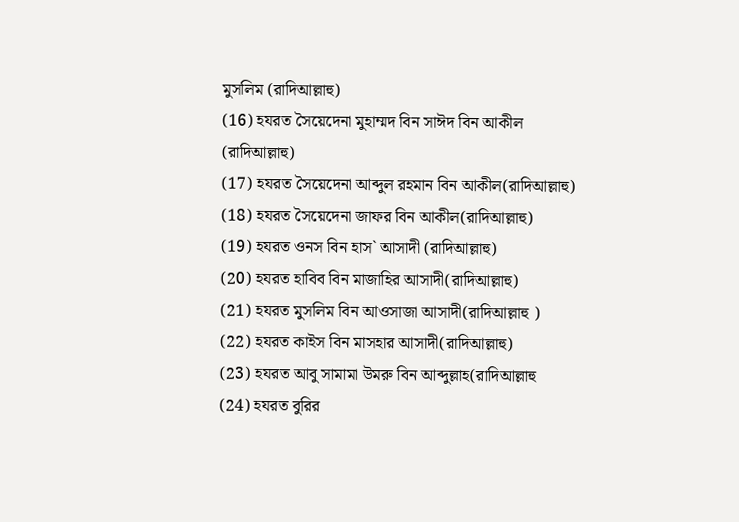মুসলিম (রাদিআল্লাহু)
(16) হযরত সৈয়েদেনা মুহাম্মদ বিন সাঈদ বিন আকীল
(রাদিআল্লাহু)
(17) হযরত সৈয়েদেনা আব্দুল রহমান বিন আকীল(রাদিআল্লাহু)
(18) হযরত সৈয়েদেনা জাফর বিন আকীল(রাদিআল্লাহু)
(19) হযরত ওনস বিন হাস` আসাদী (রাদিআল্লাহু)
(20) হযরত হাবিব বিন মাজাহির আসাদী(রাদিআল্লাহু)
(21) হযরত মুসলিম বিন আওসাজা আসাদী(রাদিআল্লাহু )
(22) হযরত কাইস বিন মাসহার আসাদী(রাদিআল্লাহু)
(23) হযরত আবু সামামা উমরু বিন আব্দুল্লাহ(রাদিআল্লাহু
(24) হযরত বুরির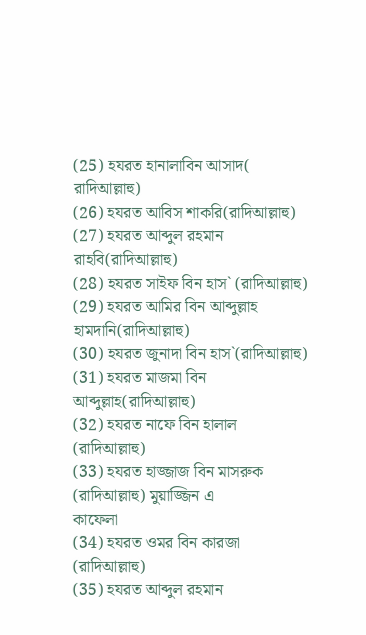(25) হযরত হানালাবিন আসাদ( রাদিআল্লাহু)
(26) হযরত আবিস শাকরি(রাদিআল্লাহু) (27) হযরত আব্দুল রহমান
রাহবি(রাদিআল্লাহু)
(28) হযরত সাইফ বিন হাস` (রাদিআল্লাহু)
(29) হযরত আমির বিন আব্দুল্লাহ হামদানি(রাদিআল্লাহু)
(30) হযরত জুনাদা বিন হাস`(রাদিআল্লাহু)
(31) হযরত মাজমা বিন আব্দুল্লাহ(রাদিআল্লাহু)
(32) হযরত নাফে বিন হালাল (রাদিআল্লাহু)
(33) হযরত হাজ্জাজ বিন মাসরুক (রাদিআল্লাহু) মুয়াজ্জিন এ
কাফেলা
(34) হযরত ওমর বিন কারজা (রাদিআল্লাহু)
(35) হযরত আব্দুল রহমান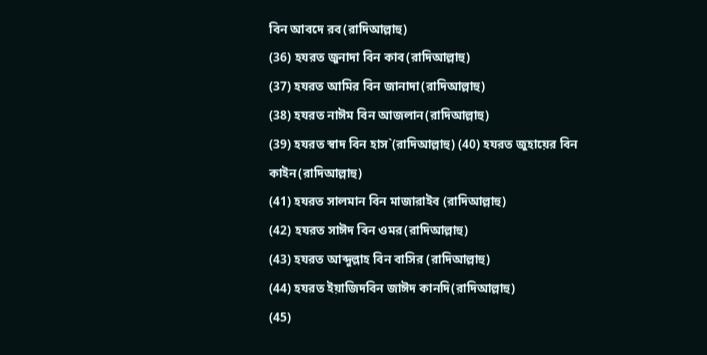বিন আবদে রব(রাদিআল্লাহু)
(36) হযরত জুনাদা বিন কাব(রাদিআল্লাহু)
(37) হযরত আমির বিন জানাদা(রাদিআল্লাহু)
(38) হযরত নাঈম বিন আজলান(রাদিআল্লাহু)
(39) হযরত স্বাদ বিন হাস`(রাদিআল্লাহু) (40) হযরত জুহায়ের বিন
কাইন(রাদিআল্লাহু)
(41) হযরত সালমান বিন মাজারাইব (রাদিআল্লাহু)
(42) হযরত সাঈদ বিন ওমর(রাদিআল্লাহু)
(43) হযরত আব্দুল্লাহ বিন বাসির (রাদিআল্লাহু)
(44) হযরত ইয়াজিদবিন জাঈদ কানদি(রাদিআল্লাহু)
(45)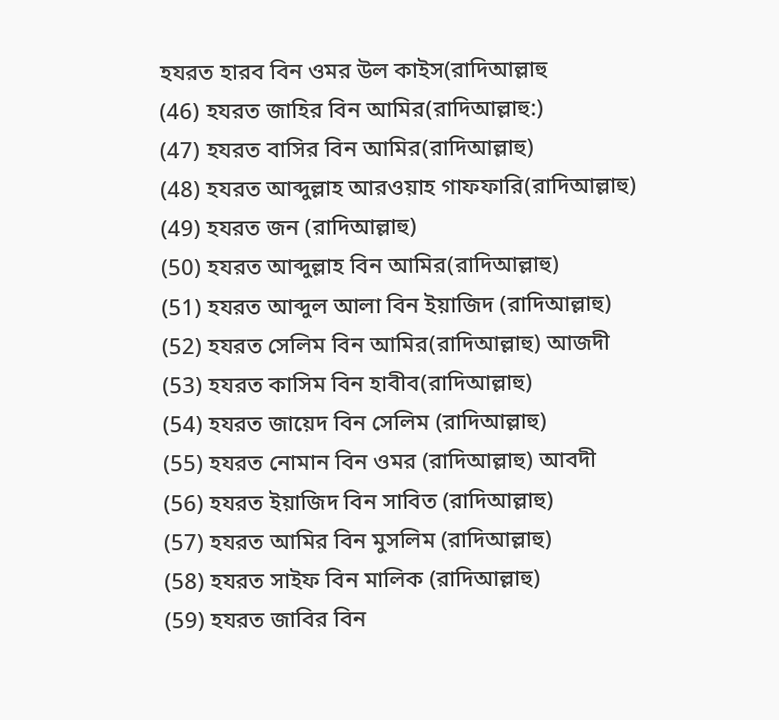হযরত হারব বিন ওমর উল কাইস(রাদিআল্লাহু
(46) হযরত জাহির বিন আমির(রাদিআল্লাহু:)
(47) হযরত বাসির বিন আমির(রাদিআল্লাহু)
(48) হযরত আব্দুল্লাহ আরওয়াহ গাফফারি(রাদিআল্লাহু)
(49) হযরত জন (রাদিআল্লাহু)
(50) হযরত আব্দুল্লাহ বিন আমির(রাদিআল্লাহু)
(51) হযরত আব্দুল আলা বিন ইয়াজিদ (রাদিআল্লাহু)
(52) হযরত সেলিম বিন আমির(রাদিআল্লাহু) আজদী
(53) হযরত কাসিম বিন হাবীব(রাদিআল্লাহু)
(54) হযরত জায়েদ বিন সেলিম (রাদিআল্লাহু)
(55) হযরত নোমান বিন ওমর (রাদিআল্লাহু) আবদী
(56) হযরত ইয়াজিদ বিন সাবিত (রাদিআল্লাহু)
(57) হযরত আমির বিন মুসলিম (রাদিআল্লাহু)
(58) হযরত সাইফ বিন মালিক (রাদিআল্লাহু)
(59) হযরত জাবির বিন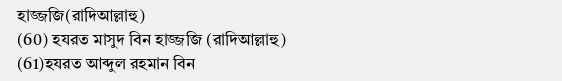হাজ্জজি(রাদিআল্লাহু)
(60) হযরত মাসুদ বিন হাজ্জজি (রাদিআল্লাহু)
(61)হযরত আব্দুল রহমান বিন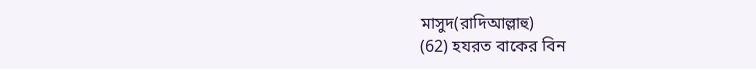মাসুদ(রাদিআল্লাহু)
(62) হযরত বাকের বিন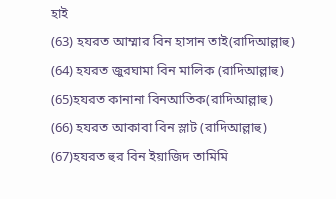হাই
(63) হযরত আম্মার বিন হাসান তাই(রাদিআল্লাহু)
(64) হযরত জুরঘামা বিন মালিক (রাদিআল্লাহু)
(65)হযরত কানানা বিনআতিক(রাদিআল্লাহু)
(66) হযরত আকাবা বিন স্লাট (রাদিআল্লাহু)
(67)হযরত হুর বিন ইয়াজিদ তামিমি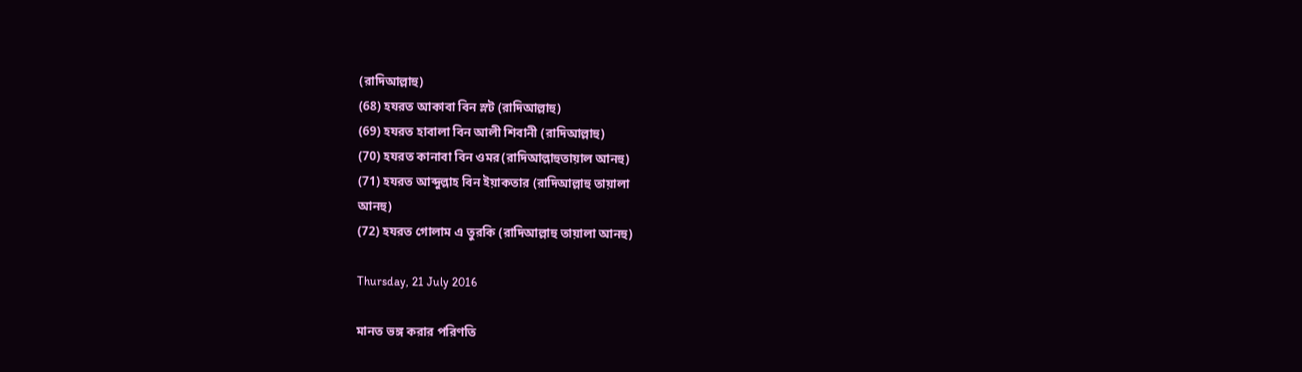(রাদিআল্লাহু)
(68) হযরত আকাবা বিন স্লট (রাদিআল্লাহু)
(69) হযরত হাবালা বিন আলী শিবানী (রাদিআল্লাহু)
(70) হযরত কানাবা বিন ওমর(রাদিআল্লাহুতায়াল আনহু)
(71) হযরত আব্দুল্লাহ বিন ইয়াকতার (রাদিআল্লাহু তায়ালা
আনহু)
(72) হযরত গোলাম এ তুরকি (রাদিআল্লাহু তায়ালা আনহু)

Thursday, 21 July 2016

মানত ভঙ্গ করার পরিণতি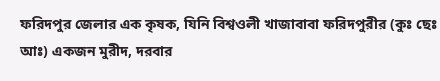ফরিদপুর জেলার এক কৃষক, যিনি বিশ্বওলী খাজাবাবা ফরিদপুরীর (কুঃ ছেঃ আঃ) একজন মুরীদ, দরবার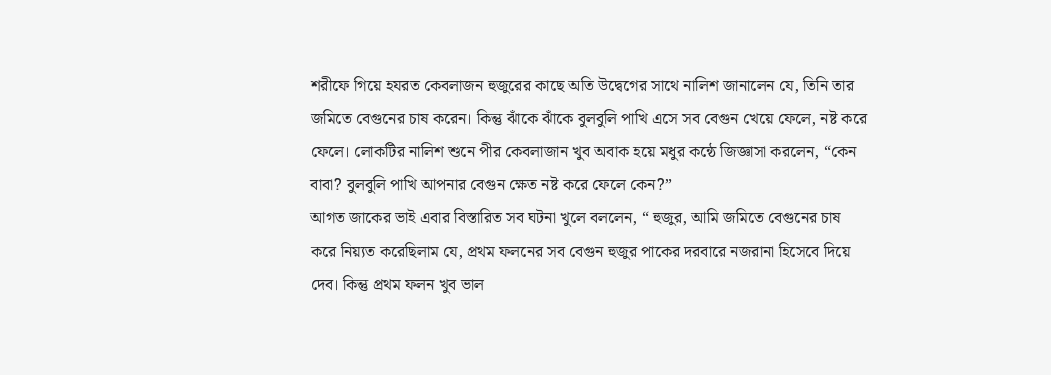শরীফে গিয়ে হযরত কেবলাজন হুজুরের কাছে অতি উদ্বেগের সাথে নালিশ জানালেন যে, তিনি তার জমিতে বেগুনের চাষ করেন। কিন্তু ঝাঁকে ঝাঁকে বুলবুলি পাখি এসে সব বেগুন খেয়ে ফেলে, নষ্ট করে ফেলে। লোকটির নালিশ শুনে পীর কেবলাজান খুব অবাক হয়ে মধুর কন্ঠে জিজ্ঞাসা করলেন, “কেন বাবা? বুলবুলি পাখি আপনার বেগুন ক্ষেত নষ্ট করে ফেলে কেন?”
আগত জাকের ভাই এবার বিস্তারিত সব ঘটনা খুলে বললেন, “ হুজুর, আমি জমিতে বেগুনের চাষ করে নিয়্যত করেছিলাম যে, প্রথম ফলনের সব বেগুন হুজুর পাকের দরবারে নজরানা হিসেবে দিয়ে দেব। কিন্তু প্রথম ফলন খুব ভাল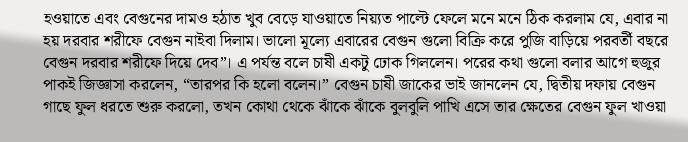হওয়াতে এবং বেগুনের দামও হঠাত খুব বেড়ে যাওয়াতে নিয়্যত পাল্টে ফেলে মনে মনে ঠিক করলাম যে, এবার না হয় দরবার শরীফে বেগুন নাইবা দিলাম। ভালো মূল্যে এবারের বেগুন গুলো বিক্রি করে পুজি বাড়িয়ে পরবর্তী বছরে বেগুন দরবার শরীফে দিয়ে দেব”। এ পর্যন্ত বলে চাষী একটু ঢোক গিললেন। পরের কথা গুলো বলার আগে হুজুর পাকই জিজ্ঞাসা করলেন, “তারপর কি হলো বলেন।” বেগুন চাষী জাকের ভাই জানলেন যে, দ্বিতীয় দফায় বেগুন গাছে ফুল ধরতে শুরু করলো, তখন কোথা থেকে ঝাঁকে ঝাঁকে বুলবুলি পাখি এসে তার ক্ষেতের বেগুন ফুল খাওয়া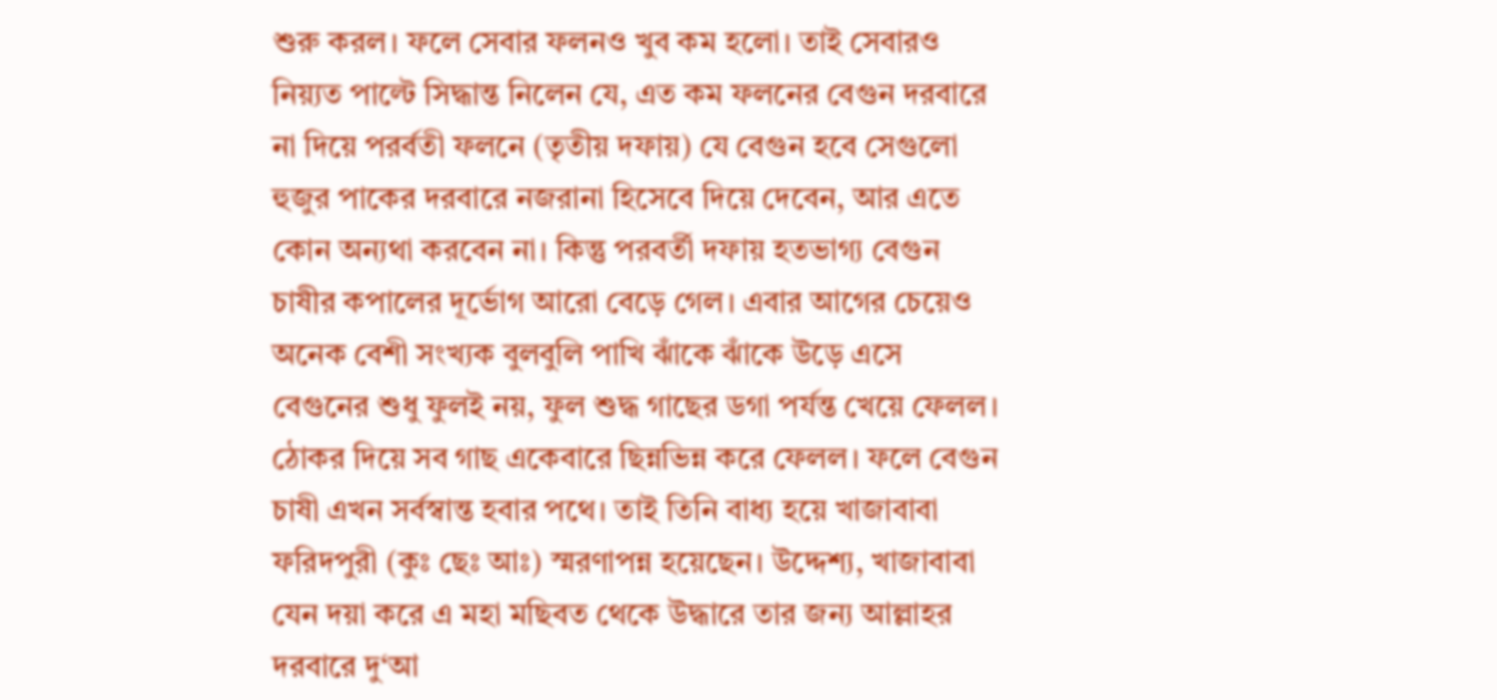শুরু করল। ফলে সেবার ফলনও খুব কম হলো। তাই সেবারও নিয়্যত পাল্টে সিদ্ধান্ত নিলেন যে, এত কম ফলনের বেগুন দরবারে না দিয়ে পরর্বতী ফলনে (তৃতীয় দফায়) যে বেগুন হবে সেগুলো হুজুর পাকের দরবারে নজরানা হিসেবে দিয়ে দেবেন, আর এতে কোন অন্যথা করবেন না। কিন্তু পরবর্তী দফায় হতভাগ্য বেগুন চাষীর কপালের দূর্ভোগ আরো বেড়ে গেল। এবার আগের চেয়েও অনেক বেশী সংখ্যক বুলবুলি পাখি ঝাঁকে ঝাঁকে উড়ে এসে বেগুনের শুধু ফুলই নয়, ফুল শুদ্ধ গাছের ডগা পর্যন্ত খেয়ে ফেলল।
ঠোকর দিয়ে সব গাছ একেবারে ছিন্নভিন্ন করে ফেলল। ফলে বেগুন চাষী এখন সর্বস্বান্ত হবার পথে। তাই তিনি বাধ্য হয়ে খাজাবাবা ফরিদপুরী (কুঃ ছেঃ আঃ) স্মরণাপন্ন হয়েছেন। উদ্দেশ্য, খাজাবাবা যেন দয়া করে এ মহা মছিবত থেকে উদ্ধারে তার জন্য আল্লাহর দরবারে দু‘আ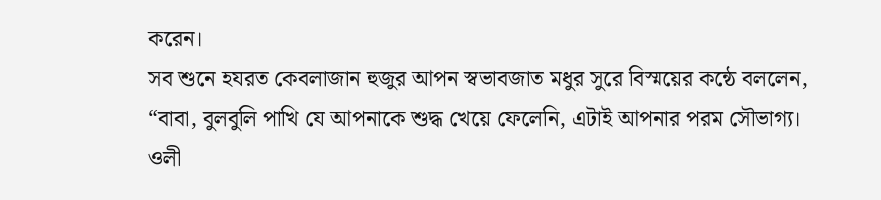করেন।
সব শুনে হযরত কেবলাজান হুজুর আপন স্বভাবজাত মধুর সুরে বিস্ময়ের কন্ঠে বললেন, “বাবা, বুলবুলি পাখি যে আপনাকে শুদ্ধ খেয়ে ফেলেনি, এটাই আপনার পরম সৌভাগ্য। ওলী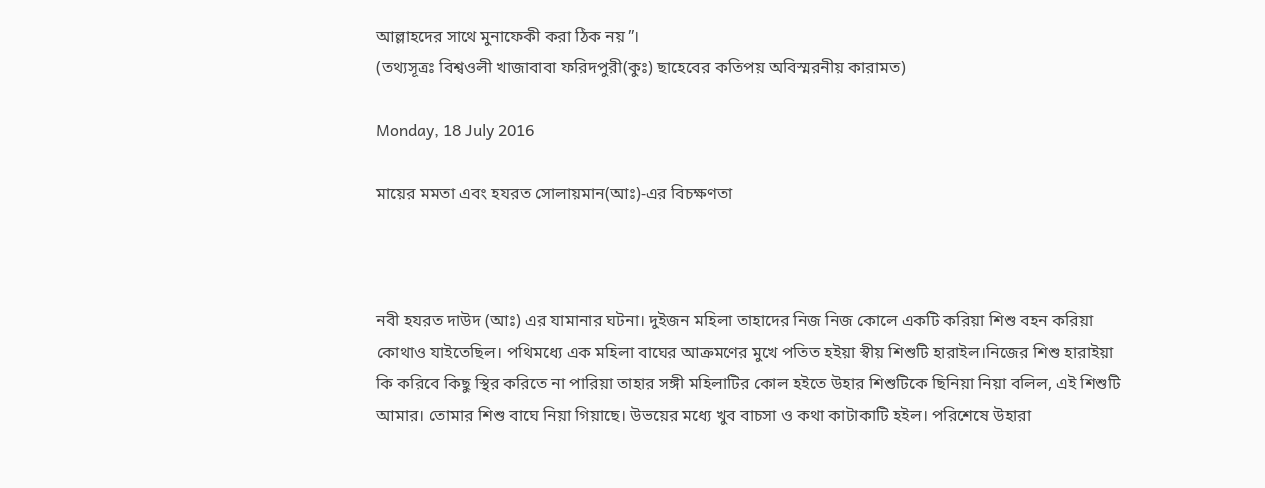আল্লাহদের সাথে মুনাফেকী করা ঠিক নয়”।
(তথ্যসূত্রঃ বিশ্বওলী খাজাবাবা ফরিদপুরী(কুঃ) ছাহেবের কতিপয় অবিস্মরনীয় কারামত)

Monday, 18 July 2016

মায়ের মমতা এবং হযরত সোলায়মান(আঃ)-এর বিচক্ষণতা



নবী হযরত দাউদ (আঃ) এর যামানার ঘটনা। দুইজন মহিলা তাহাদের নিজ নিজ কোলে একটি করিয়া শিশু বহন করিয়া কোথাও যাইতেছিল। পথিমধ্যে এক মহিলা বাঘের আক্রমণের মুখে পতিত হইয়া স্বীয় শিশুটি হারাইল।নিজের শিশু হারাইয়া কি করিবে কিছু স্থির করিতে না পারিয়া তাহার সঙ্গী মহিলাটির কোল হইতে উহার শিশুটিকে ছিনিয়া নিয়া বলিল, এই শিশুটি আমার। তোমার শিশু বাঘে নিয়া গিয়াছে। উভয়ের মধ্যে খুব বাচসা ও কথা কাটাকাটি হইল। পরিশেষে উহারা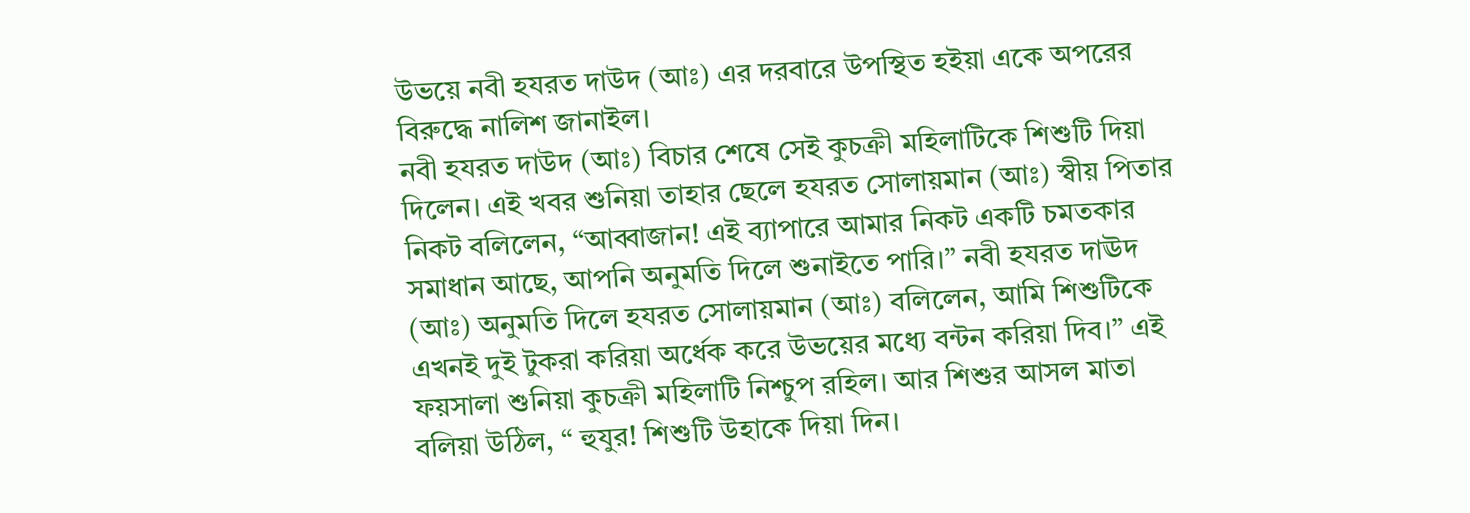উভয়ে নবী হযরত দাউদ (আঃ) এর দরবারে উপস্থিত হইয়া একে অপরের বিরুদ্ধে নালিশ জানাইল।
নবী হযরত দাউদ (আঃ) বিচার শেষে সেই কুচক্রী মহিলাটিকে শিশুটি দিয়া দিলেন। এই খবর শুনিয়া তাহার ছেলে হযরত সোলায়মান (আঃ) স্বীয় পিতার নিকট বলিলেন, “আব্বাজান! এই ব্যাপারে আমার নিকট একটি চমতকার সমাধান আছে, আপনি অনুমতি দিলে শুনাইতে পারি।” নবী হযরত দাঊদ (আঃ) অনুমতি দিলে হযরত সোলায়মান (আঃ) বলিলেন, আমি শিশুটিকে এখনই দুই টুকরা করিয়া অর্ধেক করে উভয়ের মধ্যে বন্টন করিয়া দিব।” এই ফয়সালা শুনিয়া কুচক্রী মহিলাটি নিশ্চুপ রহিল। আর শিশুর আসল মাতা বলিয়া উঠিল, “ হুযুর! শিশুটি উহাকে দিয়া দিন।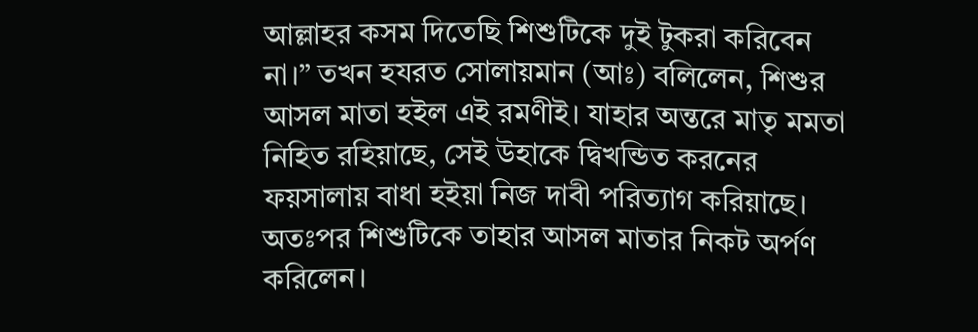আল্লাহর কসম দিতেছি শিশুটিকে দুই টুকরা করিবেন না।” তখন হযরত সোলায়মান (আঃ) বলিলেন, শিশুর আসল মাতা হইল এই রমণীই। যাহার অন্তরে মাতৃ মমতা নিহিত রহিয়াছে, সেই উহাকে দ্বিখন্ডিত করনের ফয়সালায় বাধা হইয়া নিজ দাবী পরিত্যাগ করিয়াছে। অতঃপর শিশুটিকে তাহার আসল মাতার নিকট অর্পণ করিলেন।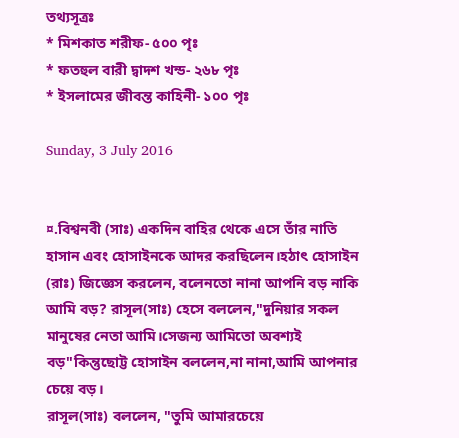তথ্যসূত্রঃ
* মিশকাত শরীফ- ৫০০ পৃঃ
* ফতহুল বারী দ্বাদশ খন্ড- ২৬৮ পৃঃ
* ইসলামের জীবন্ত কাহিনী- ১০০ পৃঃ

Sunday, 3 July 2016


¤.বিশ্বনবী (সাঃ) একদিন বাহির থেকে এসে তাঁর নাতি হাসান এবং হোসাইনকে আদর করছিলেন।হঠাৎ হোসাইন (রাঃ) জিজ্ঞেস করলেন, বলেনতো নানা আপনি বড় নাকি আমি বড়? রাসূল(সাঃ) হেসে বললেন,"দুনিয়ার সকল মানুষের নেতা আমি।সেজন্য আমিতো অবশ্যই বড়"কিন্তুছোট্ট হোসাইন বললেন,না নানা,আমি আপনার চেয়ে বড়।
রাসূল(সাঃ) বললেন, "তুমি আমারচেয়ে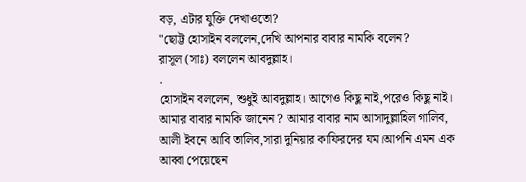বড়, এটার যুক্তি দেখাওতো?
"ছোট্ট হোসাইন বললেন,দেখি আপনার বাবার নামকি বলেন?
রাসূল (সাঃ) বললেন আবদুল্লাহ।
.
হোসাইন বললেন, শুধুই আবদুল্লাহ। আগেও কিছু নাই,পরেও কিছু নাই। আমার বাবার নামকি জানেন ? আমার বাবার নাম আসাদুল্লাহিল গালিব, আলী ইবনে আবি তালিব,সারা দুনিয়ার কাফিরদের যম।আপনি এমন এক আব্বা পেয়েছেন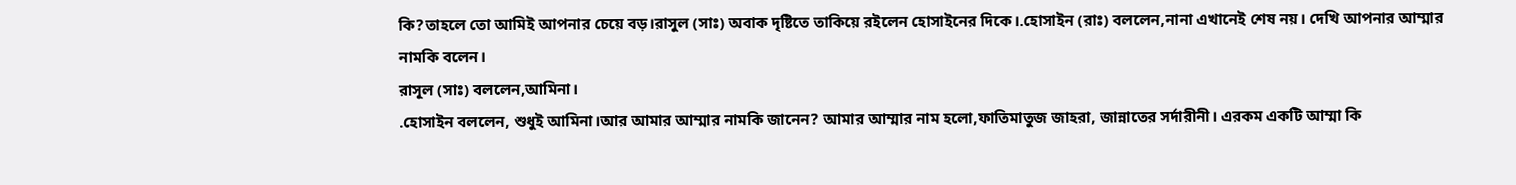কি?তাহলে তো আমিই আপনার চেয়ে বড়।রাসুল (সাঃ) অবাক দৃষ্টিতে তাকিয়ে রইলেন হোসাইনের দিকে।.হোসাইন (রাঃ) বললেন,নানা এখানেই শেষ নয়। দেখি আপনার আম্মার নামকি বলেন।
রাসূল (সাঃ) বললেন,আমিনা।
.হোসাইন বললেন, শুধুই আমিনা।আর আমার আম্মার নামকি জানেন? আমার আম্মার নাম হলো,ফাতিমাতুজ জাহরা, জান্নাতের সর্দারীনী। এরকম একটি আম্মা কি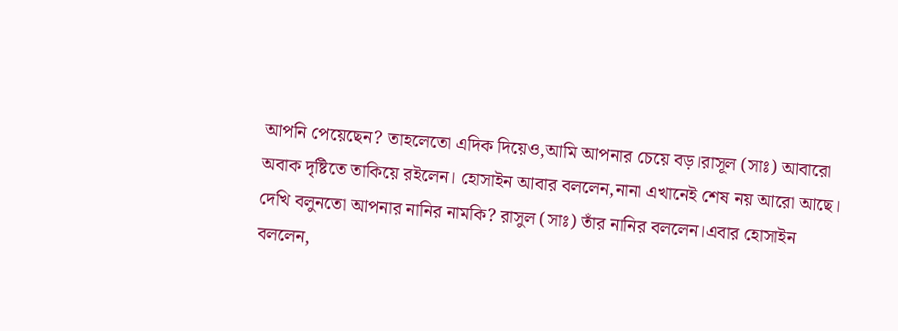আপনি পেয়েছেন? তাহলেতো এদিক দিয়েও,আমি আপনার চেয়ে বড়।রাসূল (সাঃ) আবারো অবাক দৃষ্টিতে তাকিয়ে রইলেন। হোসাইন আবার বললেন,নানা এখানেই শেষ নয় আরো আছে। দেখি বলুনতো আপনার নানির নামকি? রাসুল (সাঃ) তাঁর নানির বললেন।এবার হোসাইন বললেন,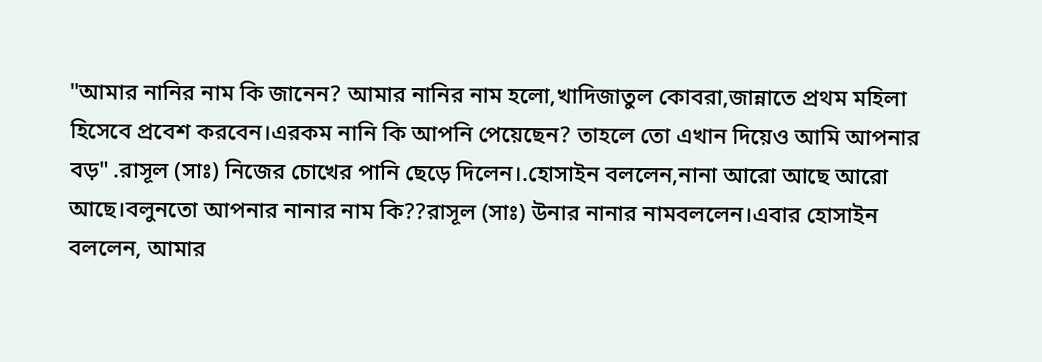"আমার নানির নাম কি জানেন? আমার নানির নাম হলো,খাদিজাতুল কোবরা,জান্নাতে প্রথম মহিলা হিসেবে প্রবেশ করবেন।এরকম নানি কি আপনি পেয়েছেন? তাহলে তো এখান দিয়েও আমি আপনার বড়" .রাসূল (সাঃ) নিজের চোখের পানি ছেড়ে দিলেন।.হোসাইন বললেন,নানা আরো আছে আরো আছে।বলুনতো আপনার নানার নাম কি??রাসূল (সাঃ) উনার নানার নামবললেন।এবার হোসাইন বললেন, আমার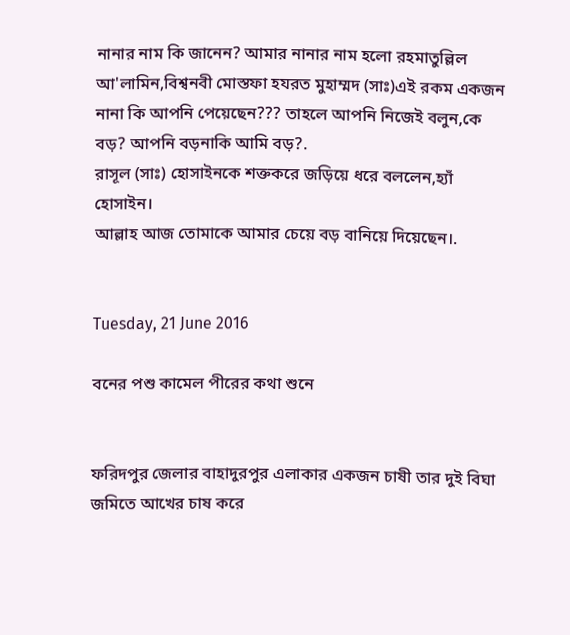নানার নাম কি জানেন? আমার নানার নাম হলো রহমাতুল্লিল আ'লামিন,বিশ্বনবী মোস্তফা হযরত মুহাম্মদ (সাঃ)এই রকম একজন নানা কি আপনি পেয়েছেন??? তাহলে আপনি নিজেই বলুন,কে বড়? আপনি বড়নাকি আমি বড়?.
রাসূল (সাঃ) হোসাইনকে শক্তকরে জড়িয়ে ধরে বললেন,হ্যাঁ হোসাইন।
আল্লাহ আজ তোমাকে আমার চেয়ে বড় বানিয়ে দিয়েছেন।.


Tuesday, 21 June 2016

বনের পশু কামেল পীরের কথা শুনে


ফরিদপুর জেলার বাহাদুরপুর এলাকার একজন চাষী তার দুই বিঘা জমিতে আখের চাষ করে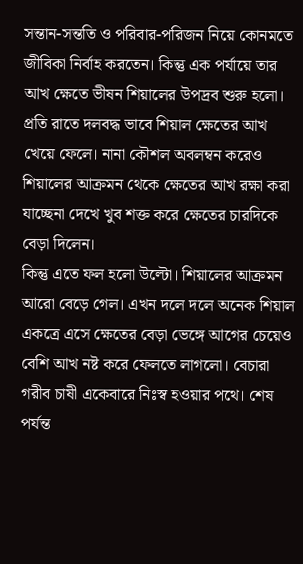সন্তান-সন্ততি ও পরিবার-পরিজন নিয়ে কোনমতে জীবিকা নির্বাহ করতেন। কিন্তু এক পর্যায়ে তার আখ ক্ষেতে ভীষন শিয়ালের উপদ্রব শুরু হলো। প্রতি রাতে দলবদ্ধ ভাবে শিয়াল ক্ষেতের আখ খেয়ে ফেলে। নানা কৌশল অবলম্বন করেও শিয়ালের আক্রমন থেকে ক্ষেতের আখ রক্ষা করা যাচ্ছেনা দেখে খুব শক্ত করে ক্ষেতের চারদিকে বেড়া দিলেন।
কিন্তু এতে ফল হলো উল্টো। শিয়ালের আক্রমন আরো বেড়ে গেল। এখন দলে দলে অনেক শিয়াল একত্রে এসে ক্ষেতের বেড়া ভেঙ্গে আগের চেয়েও বেশি আখ নষ্ট করে ফেলতে লাগলো। বেচারা গরীব চাষী একেবারে নিঃস্ব হওয়ার পথে। শেষ পর্যন্ত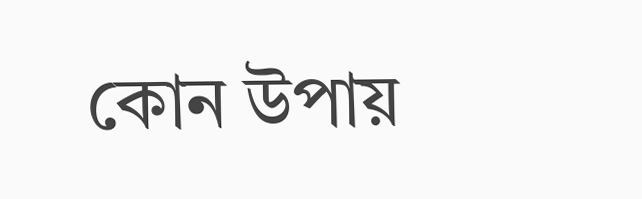কোন উপায়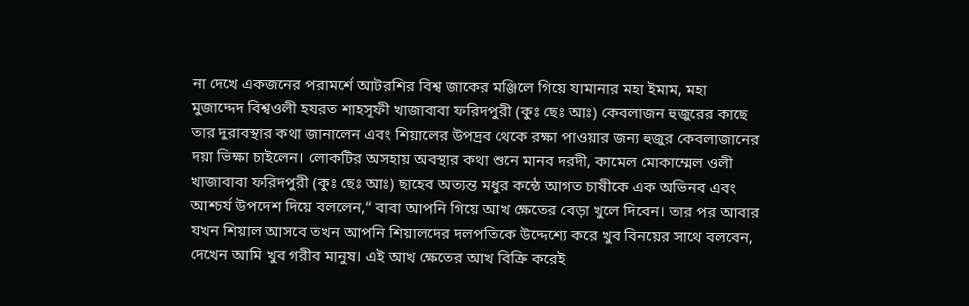না দেখে একজনের পরামর্শে আটরশির বিশ্ব জাকের মঞ্জিলে গিয়ে যামানার মহা ইমাম, মহা মুজাদ্দেদ বিশ্বওলী হযরত শাহসূফী খাজাবাবা ফরিদপুরী (কুঃ ছেঃ আঃ) কেবলাজন হুজুরের কাছে তার দুরাবস্থার কথা জানালেন এবং শিয়ালের উপদ্রব থেকে রক্ষা পাওয়ার জন্য হুজুর কেবলাজানের দয়া ভিক্ষা চাইলেন। লোকটির অসহায় অবস্থার কথা শুনে মানব দরদী, কামেল মোকাম্মেল ওলী খাজাবাবা ফরিদপুরী (কুঃ ছেঃ আঃ) ছাহেব অত্যন্ত মধুর কন্ঠে আগত চাষীকে এক অভিনব এবং আশ্চর্য উপদেশ দিয়ে বললেন,“ বাবা আপনি গিয়ে আখ ক্ষেতের বেড়া খুলে দিবেন। তার পর আবার যখন শিয়াল আসবে তখন আপনি শিয়ালদের দলপতিকে উদ্দেশ্যে করে খুব বিনয়ের সাথে বলবেন, দেখেন আমি খুব গরীব মানুষ। এই আখ ক্ষেতের আখ বিক্রি করেই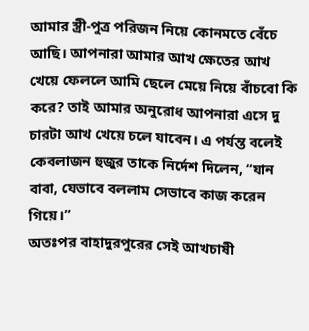আমার স্ত্রী-পুত্র পরিজন নিয়ে কোনমতে বেঁচে আছি। আপনারা আমার আখ ক্ষেতের আখ খেয়ে ফেললে আমি ছেলে মেয়ে নিয়ে বাঁচবো কি করে? তাই আমার অনুরোধ আপনারা এসে দু চারটা আখ খেয়ে চলে যাবেন। এ পর্যন্ত বলেই কেবলাজন হুজুর তাকে নির্দেশ দিলেন, “যান বাবা, যেভাবে বললাম সেভাবে কাজ করেন গিয়ে।”
অতঃপর বাহাদুরপুরের সেই আখচাষী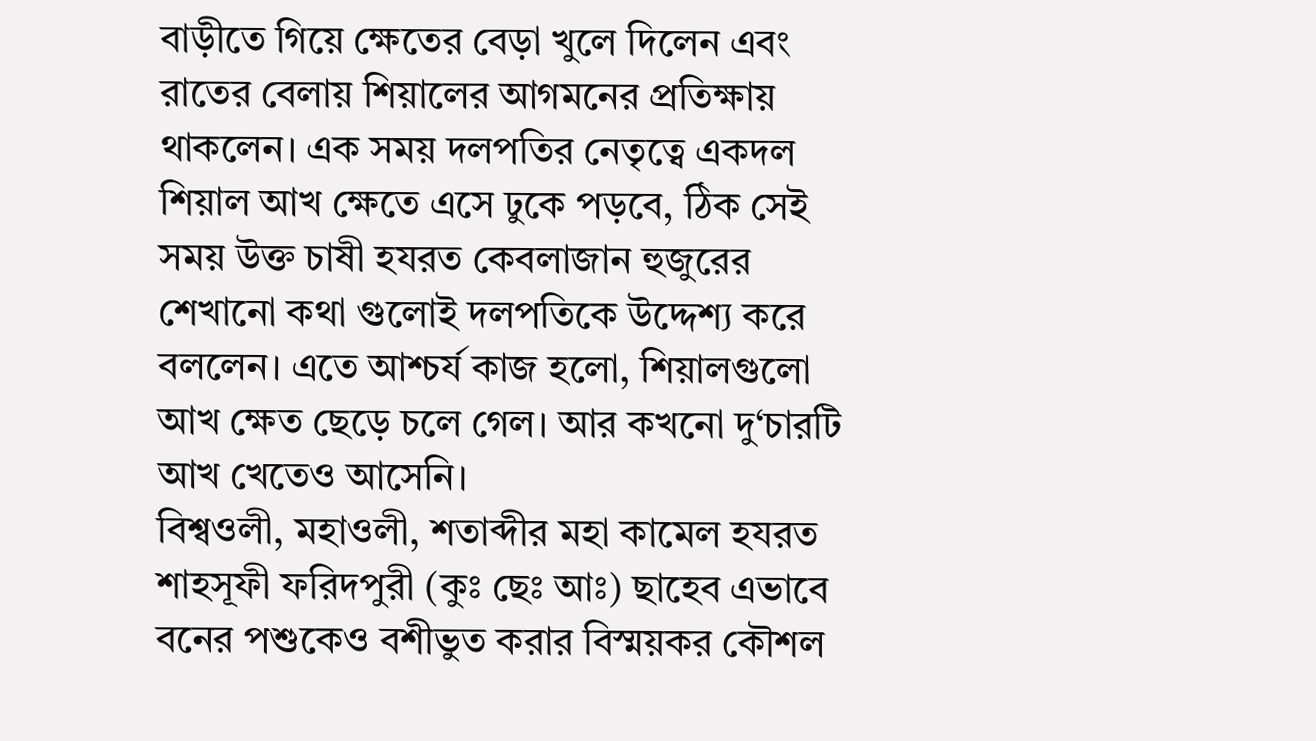বাড়ীতে গিয়ে ক্ষেতের বেড়া খুলে দিলেন এবং রাতের বেলায় শিয়ালের আগমনের প্রতিক্ষায় থাকলেন। এক সময় দলপতির নেতৃত্বে একদল শিয়াল আখ ক্ষেতে এসে ঢুকে পড়বে, ঠিক সেই সময় উক্ত চাষী হযরত কেবলাজান হুজুরের শেখানো কথা গুলোই দলপতিকে উদ্দেশ্য করে বললেন। এতে আশ্চর্য কাজ হলো, শিয়ালগুলো আখ ক্ষেত ছেড়ে চলে গেল। আর কখনো দু‘চারটি আখ খেতেও আসেনি।
বিশ্বওলী, মহাওলী, শতাব্দীর মহা কামেল হযরত শাহসূফী ফরিদপুরী (কুঃ ছেঃ আঃ) ছাহেব এভাবে বনের পশুকেও বশীভুত করার বিস্ময়কর কৌশল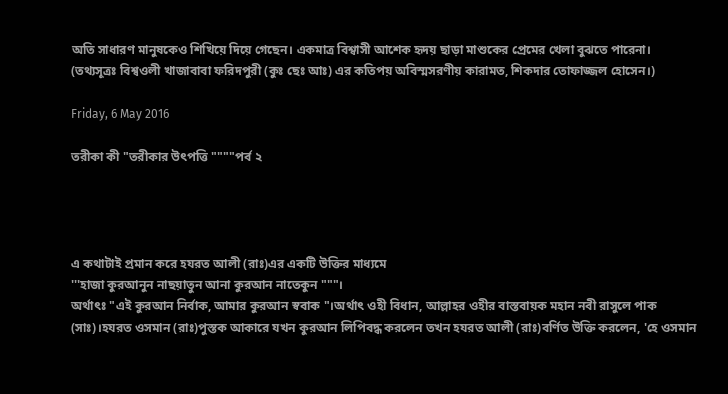অতি সাধারণ মানুষকেও শিখিয়ে দিয়ে গেছেন। একমাত্র বিশ্বাসী আশেক হৃদয় ছাড়া মাশুকের প্রেমের খেলা বুঝতে পারেনা।
(তথ্যসূত্রঃ বিশ্বওলী খাজাবাবা ফরিদপুরী (কুঃ ছেঃ আঃ) এর কতিপয় অবিস্মসরণীয় কারামত, শিকদার তোফাজ্জল হোসেন।)

Friday, 6 May 2016

তরীকা কী "তরীকার উৎপত্তি """"পর্ব ২




এ কথাটাই প্রমান করে হযরত আলী (রাঃ)এর একটি উক্তির মাধ্যমে
'''হাজা কুরআনুন নাছয়াতুন আনা কুরআন নাতেকুন """।
অর্থাৎঃ "এই কুরআন নির্বাক, আমার কুরআন স্ববাক "।অর্থাৎ ওহী বিধান, আল্লাহর ওহীর বাস্তবায়ক মহান নবী রাসুলে পাক (সাঃ)।হযরত ওসমান (রাঃ)পুস্তক আকারে যখন কুরআন লিপিবদ্ধ করলেন তখন হযরত আলী (রাঃ)বর্ণিত উক্তি করলেন, 'হে ওসমান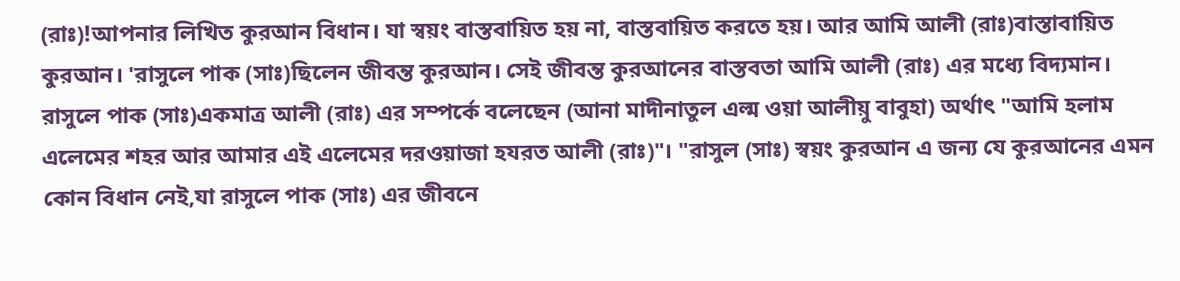(রাঃ)!আপনার লিখিত কুরআন বিধান। যা স্বয়ং বাস্তবায়িত হয় না, বাস্তবায়িত করতে হয়। আর আমি আলী (রাঃ)বাস্তাবায়িত কুরআন। 'রাসুলে পাক (সাঃ)ছিলেন জীবন্ত কুরআন। সেই জীবন্ত কুরআনের বাস্তবতা আমি আলী (রাঃ) এর মধ্যে বিদ্যমান।
রাসুলে পাক (সাঃ)একমাত্র আলী (রাঃ) এর সম্পর্কে বলেছেন (আনা মাদীনাতুল এল্ম ওয়া আলীয়ু বাবুহা) অর্থাৎ "আমি হলাম এলেমের শহর আর আমার এই এলেমের দরওয়াজা হযরত আলী (রাঃ)"। "রাসুল (সাঃ) স্বয়ং কুরআন এ জন্য যে কুরআনের এমন কোন বিধান নেই,যা রাসুলে পাক (সাঃ) এর জীবনে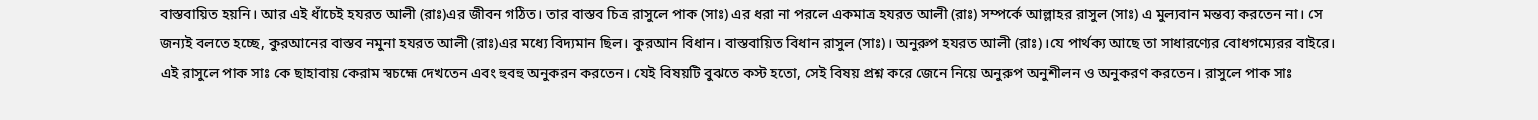বাস্তবায়িত হয়নি। আর এই ধাঁচেই হযরত আলী (রাঃ)এর জীবন গঠিত। তার বাস্তব চিত্র রাসুলে পাক (সাঃ) এর ধরা না পরলে একমাত্র হযরত আলী (রাঃ) সম্পর্কে আল্লাহর রাসুল (সাঃ) এ মুল্যবান মন্তব্য করতেন না। সে জন্যই বলতে হচ্ছে, কুরআনের বাস্তব নমুনা হযরত আলী (রাঃ)এর মধ্যে বিদ্যমান ছিল। কুরআন বিধান। বাস্তবায়িত বিধান রাসুল (সাঃ)। অনুরুপ হযরত আলী (রাঃ)।যে পার্থক্য আছে তা সাধারণ্যের বোধগম্যেরর বাইরে। এই রাসুলে পাক সাঃ কে ছাহাবায় কেরাম স্বচহ্মে দেখতেন এবং হুবহু অনুকরন করতেন। যেই বিষয়টি বুঝতে কস্ট হতো, সেই বিষয় প্রশ্ন করে জেনে নিয়ে অনুরুপ অনুশীলন ও অনুকরণ করতেন। রাসুলে পাক সাঃ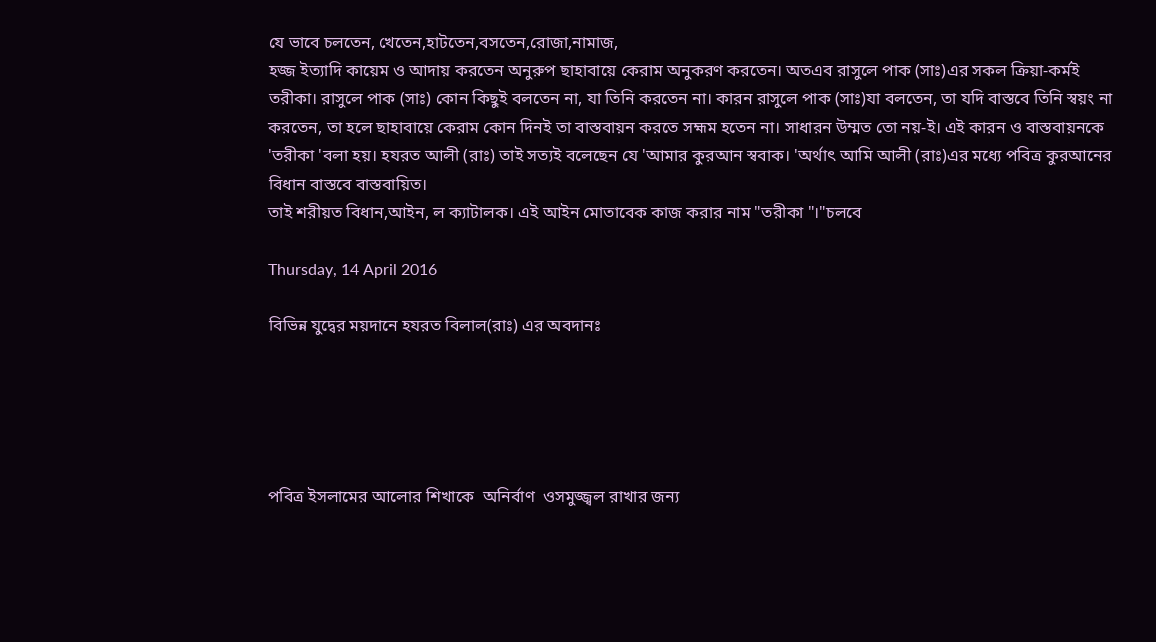যে ভাবে চলতেন, খেতেন,হাটতেন,বসতেন,রোজা,নামাজ,
হজ্জ ইত্যাদি কায়েম ও আদায় করতেন অনুরুপ ছাহাবায়ে কেরাম অনুকরণ করতেন। অতএব রাসুলে পাক (সাঃ)এর সকল ক্রিয়া-কর্মই তরীকা। রাসুলে পাক (সাঃ) কোন কিছুই বলতেন না, যা তিনি করতেন না। কারন রাসুলে পাক (সাঃ)যা বলতেন, তা যদি বাস্তবে তিনি স্বয়ং না করতেন, তা হলে ছাহাবায়ে কেরাম কোন দিনই তা বাস্তবায়ন করতে সহ্মম হতেন না। সাধারন উম্মত তো নয়-ই। এই কারন ও বাস্তবায়নকে 'তরীকা 'বলা হয়। হযরত আলী (রাঃ) তাই সত্যই বলেছেন যে 'আমার কুরআন স্ববাক। 'অর্থাৎ আমি আলী (রাঃ)এর মধ্যে পবিত্র কুরআনের বিধান বাস্তবে বাস্তবায়িত।
তাই শরীয়ত বিধান,আইন, ল ক্যাটালক। এই আইন মোতাবেক কাজ করার নাম "তরীকা "।"চলবে

Thursday, 14 April 2016

বিভিন্ন যুদ্বের ময়দানে হযরত বিলাল(রাঃ) এর অবদানঃ





পবিত্র ইসলামের আলোর শিখাকে  অনির্বাণ  ওসমুজ্জ্বল রাখার জন্য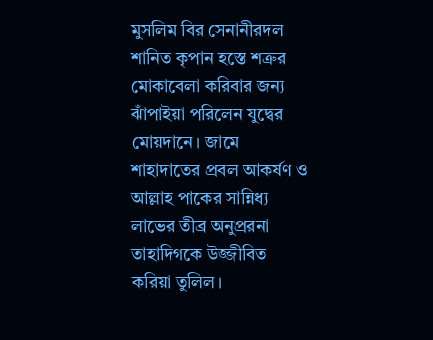মুসলিম বির সেনানীরদল শানিত কৃপান হস্তে শত্রুর মোকাবেলা করিবার জন্য ঝাঁপাইয়া পরিলেন যুদ্বের মোয়দানে। জামে শাহাদাতের প্রবল আকর্ষণ ও আল্লাহ পাকের সান্নিধ্য লাভের তীব্র অনুপ্ররনা তাহাদিগকে উজ্জীবিত করিয়া তুলিল।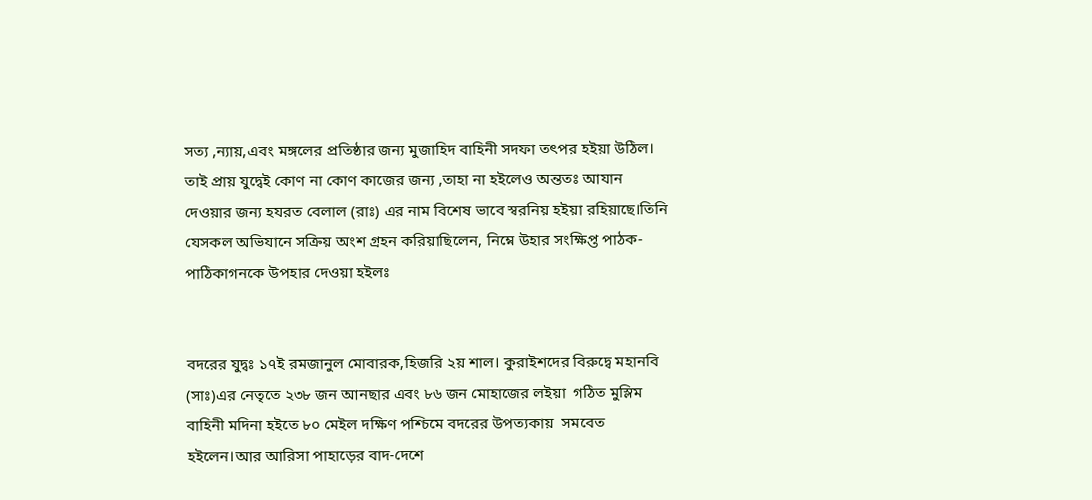সত্য ,ন্যায়,এবং মঙ্গলের প্রতিষ্ঠার জন্য মুজাহিদ বাহিনী সদফা তৎপর হইয়া উঠিল। তাই প্রায় যুদ্বেই কোণ না কোণ কাজের জন্য ,তাহা না হইলেও অন্ততঃ আযান দেওয়ার জন্য হযরত বেলাল (রাঃ) এর নাম বিশেষ ভাবে স্বরনিয় হইয়া রহিয়াছে।তিনি যেসকল অভিযানে সক্রিয় অংশ গ্রহন করিয়াছিলেন, নিম্নে উহার সংক্ষিপ্ত পাঠক-পাঠিকাগনকে উপহার দেওয়া হইলঃ


বদরের যুদ্বঃ ১৭ই রমজানুল মোবারক,হিজরি ২য় শাল। কুরাইশদের বিরুদ্বে মহানবি (সাঃ)এর নেতৃতে ২৩৮ জন আনছার এবং ৮৬ জন মোহাজের লইয়া  গঠিত মুস্লিম বাহিনী মদিনা হইতে ৮০ মেইল দক্ষিণ পশ্চিমে বদরের উপত্যকায়  সমবেত হইলেন।আর আরিসা পাহাড়ের বাদ-দেশে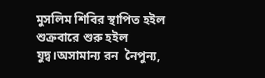মুসলিম শিবির স্থাপিত হইল শুক্রবারে শুরু হইল যুদ্ব।অসামান্য রন  নৈপুন্য,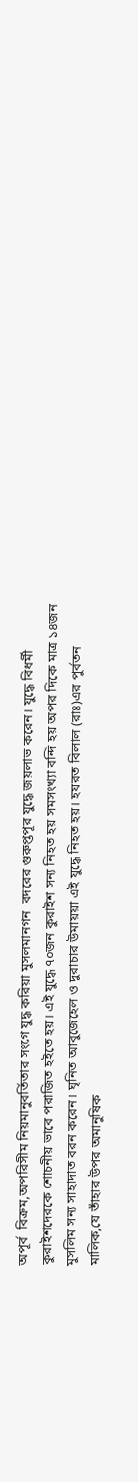অপূর্ব  বিক্রম,অপরিসীম নিয়মানুবর্তিতার সংগে যুদ্ধ করিয়া মুসলমানগন  বদরের গুরুপ্তপূর যুদ্ধে জয়লাভ করেন। যুদ্ধে বিধর্মী কুরাইশদেরকে শোচনীয় ভাবে পরাজিত হইতে হয়। এই যুদ্ধে ৭০জন কুরাইশ সন্য নিহত হয় সমসংখ্যা বন্দি হয় অপর দিকে মাত্র ১৪জন মুসলিম সন্য সাহাদাত বরন করেন। ঘৃনিত আবুজেহেল ও দুরাচার উমায়য়া এই যুদ্ধে নিহত হয়। হযরত বিলাল (রাঃ)এর পুর্বতন মালিক,যে তাঁহার উপর অমানুষিক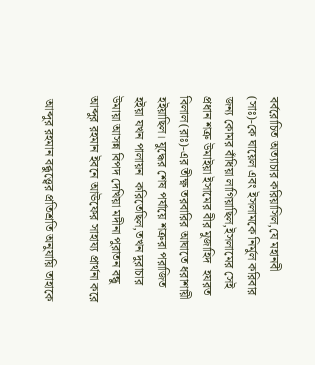বর্বরোচিত অত্যাচার করিয়াসিল,যে মহানবী (সাঃ)-কে ঘায়েল এবং ইসলামকে নির্মুল করিবার জন্য কোমর বাঁধিয়া লাগিয়াছিল,ইসলামের সেই প্রধান শত্রু উমাইয়া ইসামের বীর মুজাহিদ  হযরত বিলাল(রাঃ)-এর তীক্ষ্ণ তরবারির আঘাতে ধরাশায়ী হইয়াছিল। যুদ্ধের শেষ পর্যায়ে শত্রুরা পরাজিত হইয়া যখন পালায়ন  করিতেছিল,তখন দুরাচার উমায়া আসন্ন বিপদ দেখিয়া মদীনা পুরাতন বন্ধু আব্দুর রহমান ইবনে আঊফের সাহায্য প্রার্থনা করে

 আব্দুর রহমান বব্ধুত্ত্বের প্রতিশ্রতি অনুযায়ি তাহাকে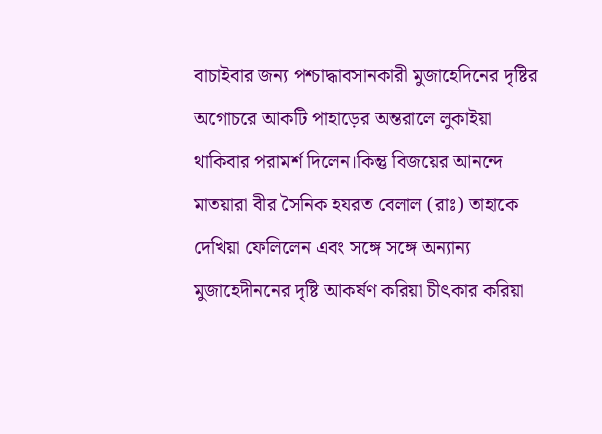বাচাইবার জন্য পশ্চাদ্ধাবসানকারী মুজাহেদিনের দৃষ্টির অগোচরে আকটি পাহাড়ের অন্তরালে লুকাইয়া থাকিবার পরামর্শ দিলেন।কিন্তু বিজয়ের আনন্দে মাতয়ারা বীর সৈনিক হযরত বেলাল (রাঃ) তাহাকে দেখিয়া ফেলিলেন এবং সঙ্গে সঙ্গে অন্যান্য মুজাহেদীননের দৃষ্টি আকর্ষণ করিয়া চীৎকার করিয়া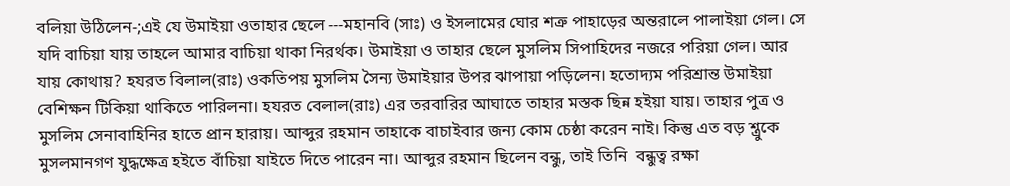বলিয়া উঠিলেন-;এই যে উমাইয়া ওতাহার ছেলে ---মহানবি (সাঃ) ও ইসলামের ঘোর শত্রু পাহাড়ের অন্তরালে পালাইয়া গেল। সে যদি বাচিয়া যায় তাহলে আমার বাচিয়া থাকা নিরর্থক। উমাইয়া ও তাহার ছেলে মুসলিম সিপাহিদের নজরে পরিয়া গেল। আর যায় কোথায়? হযরত বিলাল(রাঃ) ওকতিপয় মুসলিম সৈন্য উমাইয়ার উপর ঝাপায়া পড়িলেন। হতোদ্যম পরিশ্রান্ত উমাইয়া বেশিক্ষন টিকিয়া থাকিতে পারিলনা। হযরত বেলাল(রাঃ) এর তরবারির আঘাতে তাহার মস্তক ছিন্ন হইয়া যায়। তাহার পুত্র ও মুসলিম সেনাবাহিনির হাতে প্রান হারায়। আব্দুর রহমান তাহাকে বাচাইবার জন্য কোম চেষ্ঠা করেন নাই। কিন্তু এত বড় শ্ত্রুকে মুসলমানগণ যুদ্ধক্ষেত্র হইতে বাঁচিয়া যাইতে দিতে পারেন না। আব্দুর রহমান ছিলেন বন্ধু, তাই তিনি  বন্ধুত্ব রক্ষা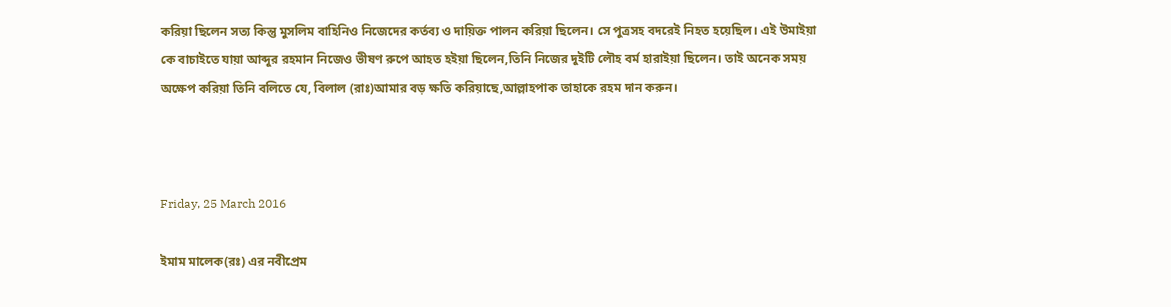করিয়া ছিলেন সত্য কিন্তু মুসলিম বাহিনিও নিজেদের কর্তব্য ও দায়িক্ত পালন করিয়া ছিলেন। সে পুত্রসহ বদরেই নিহত হয়েছিল। এই উমাইয়া কে বাচাইতে যায়া আব্দুর রহমান নিজেও ভীষণ রুপে আহত হইয়া ছিলেন,তিনি নিজের দুইটি লৌহ বর্ম হারাইয়া ছিলেন। তাই অনেক সময় অক্ষেপ করিয়া তিনি বলিতে যে, বিলাল (রাঃ)আমার বড় ক্ষতি করিয়াছে,আল্লাহপাক তাহাকে রহম দান করুন।



Friday, 25 March 2016

ইমাম মালেক(রঃ) এর নবীপ্রেম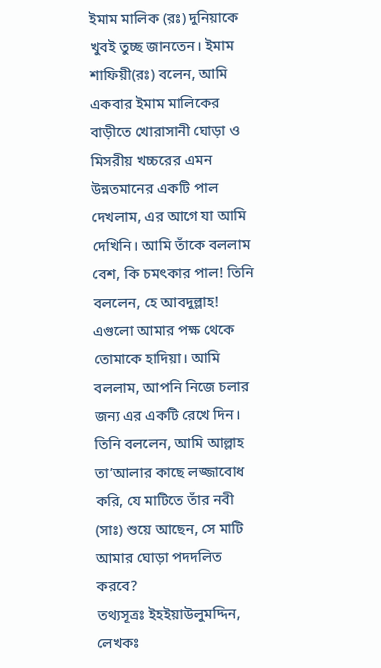ইমাম মালিক (রঃ) দুনিয়াকে খুবই তুচ্ছ জানতেন। ইমাম শাফিয়ী(রঃ) বলেন, আমি একবার ইমাম মালিকের বাড়ীতে খোরাসানী ঘোড়া ও মিসরীয় খচ্চরের এমন উন্নতমানের একটি পাল দেখলাম, এর আগে যা আমি দেখিনি। আমি তাঁকে বললাম বেশ, কি চমৎকার পাল! তিনি বললেন, হে আবদুল্লাহ! এগুলো আমার পক্ষ থেকে তোমাকে হাদিয়া। আমি বললাম, আপনি নিজে চলার জন্য এর একটি রেখে দিন। তিনি বললেন, আমি আল্লাহ তা’আলার কাছে লজ্জাবোধ করি, যে মাটিতে তাঁর নবী (সাঃ) শুয়ে আছেন, সে মাটি আমার ঘোড়া পদদলিত করবে?
তথ্যসূত্রঃ ইহইয়াউলুমদ্দিন, লেখকঃ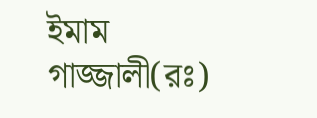ইমাম গাজ্জালী(রঃ)